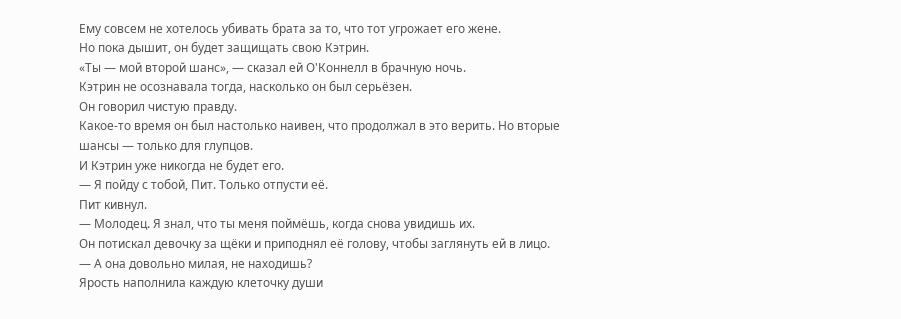Ему совсем не хотелось убивать брата за то, что тот угрожает его жене.
Но пока дышит, он будет защищать свою Кэтрин.
«Ты — мой второй шанс», — сказал ей О'Коннелл в брачную ночь.
Кэтрин не осознавала тогда, насколько он был серьёзен.
Он говорил чистую правду.
Какое-то время он был настолько наивен, что продолжал в это верить. Но вторые шансы — только для глупцов.
И Кэтрин уже никогда не будет его.
— Я пойду с тобой, Пит. Только отпусти её.
Пит кивнул.
— Молодец. Я знал, что ты меня поймёшь, когда снова увидишь их.
Он потискал девочку за щёки и приподнял её голову, чтобы заглянуть ей в лицо.
— А она довольно милая, не находишь?
Ярость наполнила каждую клеточку души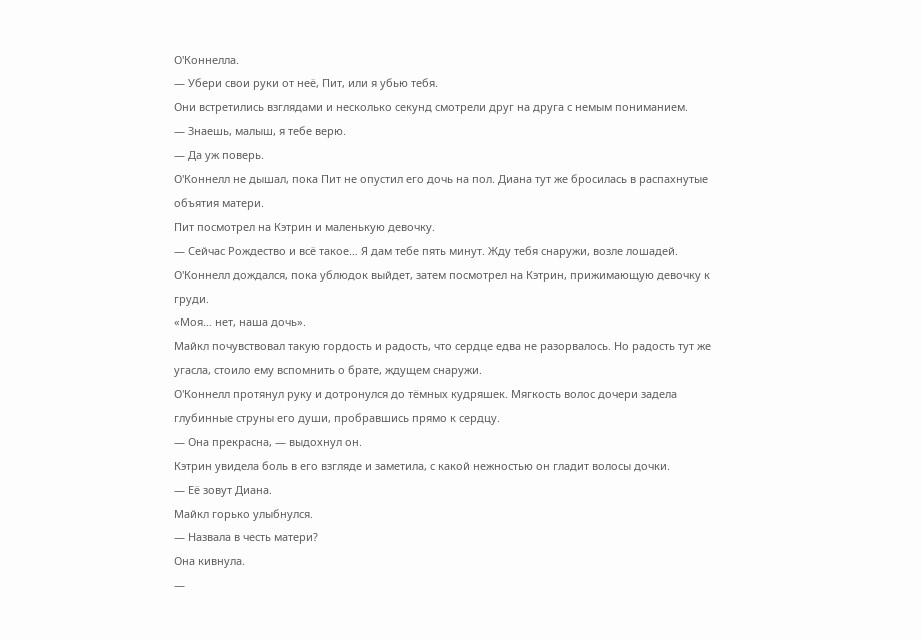О'Коннелла.
— Убери свои руки от неё, Пит, или я убью тебя.
Они встретились взглядами и несколько секунд смотрели друг на друга с немым пониманием.
— Знаешь, малыш, я тебе верю.
— Да уж поверь.
О'Коннелл не дышал, пока Пит не опустил его дочь на пол. Диана тут же бросилась в распахнутые объятия матери.
Пит посмотрел на Кэтрин и маленькую девочку.
— Сейчас Рождество и всё такое… Я дам тебе пять минут. Жду тебя снаружи, возле лошадей.
О'Коннелл дождался, пока ублюдок выйдет, затем посмотрел на Кэтрин, прижимающую девочку к груди.
«Моя… нет, наша дочь».
Майкл почувствовал такую гордость и радость, что сердце едва не разорвалось. Но радость тут же угасла, стоило ему вспомнить о брате, ждущем снаружи.
О'Коннелл протянул руку и дотронулся до тёмных кудряшек. Мягкость волос дочери задела глубинные струны его души, пробравшись прямо к сердцу.
— Она прекрасна, — выдохнул он.
Кэтрин увидела боль в его взгляде и заметила, с какой нежностью он гладит волосы дочки.
— Её зовут Диана.
Майкл горько улыбнулся.
— Назвала в честь матери?
Она кивнула.
—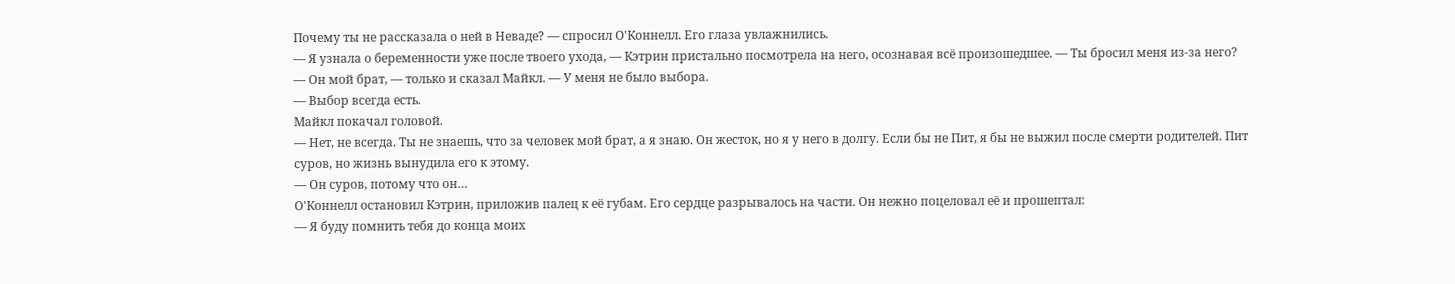Почему ты не рассказала о ней в Неваде? — спросил О'Коннелл. Его глаза увлажнились.
— Я узнала о беременности уже после твоего ухода, — Кэтрин пристально посмотрела на него, осознавая всё произошедшее. — Ты бросил меня из-за него?
— Он мой брат, — только и сказал Майкл. — У меня не было выбора.
— Выбор всегда есть.
Майкл покачал головой.
— Нет, не всегда. Ты не знаешь, что за человек мой брат, а я знаю. Он жесток, но я у него в долгу. Если бы не Пит, я бы не выжил после смерти родителей. Пит суров, но жизнь вынудила его к этому.
— Он суров, потому что он…
О'Коннелл остановил Кэтрин, приложив палец к её губам. Его сердце разрывалось на части. Он нежно поцеловал её и прошептал:
— Я буду помнить тебя до конца моих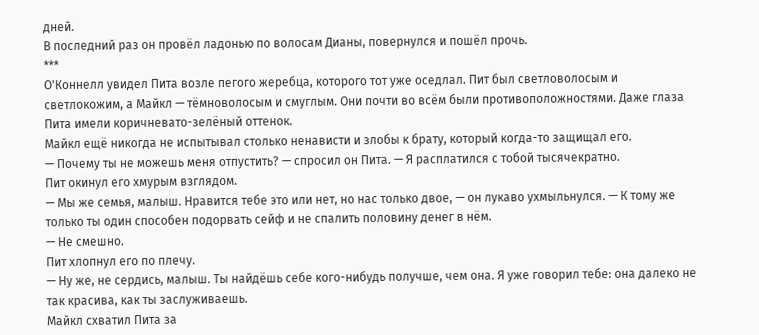дней.
В последний раз он провёл ладонью по волосам Дианы, повернулся и пошёл прочь.
***
О'Коннелл увидел Пита возле пегого жеребца, которого тот уже оседлал. Пит был светловолосым и светлокожим, а Майкл — тёмноволосым и смуглым. Они почти во всём были противоположностями. Даже глаза Пита имели коричневато-зелёный оттенок.
Майкл ещё никогда не испытывал столько ненависти и злобы к брату, который когда-то защищал его.
— Почему ты не можешь меня отпустить? — спросил он Пита. — Я расплатился с тобой тысячекратно.
Пит окинул его хмурым взглядом.
— Мы же семья, малыш. Нравится тебе это или нет, но нас только двое, — он лукаво ухмыльнулся. — К тому же только ты один способен подорвать сейф и не спалить половину денег в нём.
— Не смешно.
Пит хлопнул его по плечу.
— Ну же, не сердись, малыш. Ты найдёшь себе кого-нибудь получше, чем она. Я уже говорил тебе: она далеко не так красива, как ты заслуживаешь.
Майкл схватил Пита за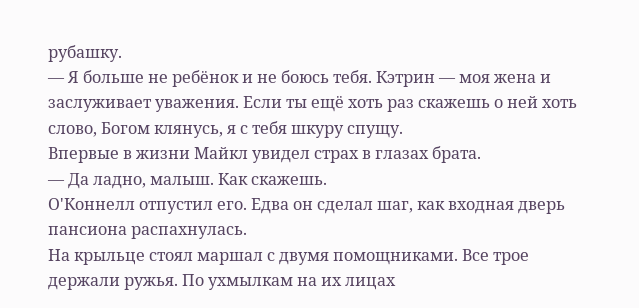рубашку.
— Я больше не ребёнок и не боюсь тебя. Кэтрин — моя жена и заслуживает уважения. Если ты ещё хоть раз скажешь о ней хоть слово, Богом клянусь, я с тебя шкуру спущу.
Впервые в жизни Майкл увидел страх в глазах брата.
— Да ладно, малыш. Как скажешь.
О'Коннелл отпустил его. Едва он сделал шаг, как входная дверь пансиона распахнулась.
На крыльце стоял маршал с двумя помощниками. Все трое держали ружья. По ухмылкам на их лицах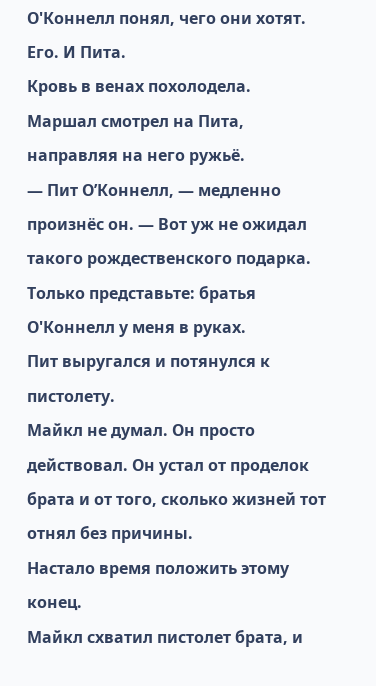О'Коннелл понял, чего они хотят.
Его. И Пита.
Кровь в венах похолодела.
Маршал смотрел на Пита, направляя на него ружьё.
— Пит О’Коннелл, — медленно произнёс он. — Вот уж не ожидал такого рождественского подарка. Только представьте: братья О'Коннелл у меня в руках.
Пит выругался и потянулся к пистолету.
Майкл не думал. Он просто действовал. Он устал от проделок брата и от того, сколько жизней тот отнял без причины.
Настало время положить этому конец.
Майкл схватил пистолет брата, и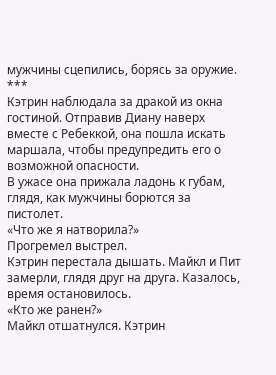мужчины сцепились, борясь за оружие.
***
Кэтрин наблюдала за дракой из окна гостиной. Отправив Диану наверх вместе с Ребеккой, она пошла искать маршала, чтобы предупредить его о возможной опасности.
В ужасе она прижала ладонь к губам, глядя, как мужчины борются за пистолет.
«Что же я натворила?»
Прогремел выстрел.
Кэтрин перестала дышать. Майкл и Пит замерли, глядя друг на друга. Казалось, время остановилось.
«Кто же ранен?»
Майкл отшатнулся. Кэтрин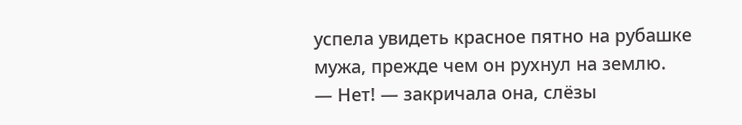успела увидеть красное пятно на рубашке мужа, прежде чем он рухнул на землю.
— Нет! — закричала она, слёзы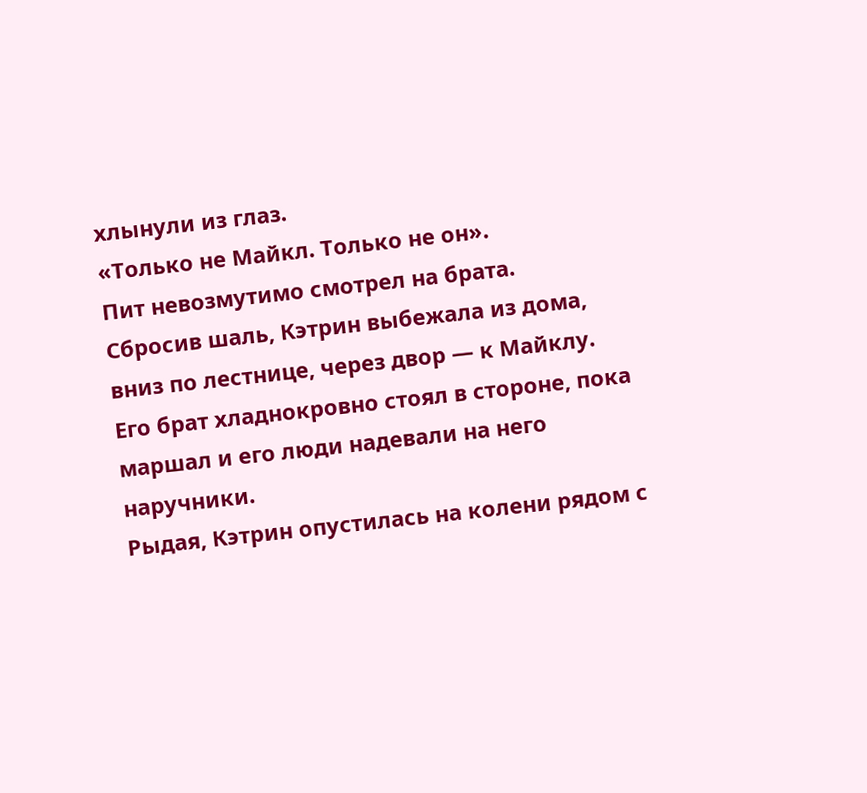хлынули из глаз.
«Только не Майкл. Только не он».
Пит невозмутимо смотрел на брата.
Сбросив шаль, Кэтрин выбежала из дома, вниз по лестнице, через двор — к Майклу.
Его брат хладнокровно стоял в стороне, пока маршал и его люди надевали на него наручники.
Рыдая, Кэтрин опустилась на колени рядом с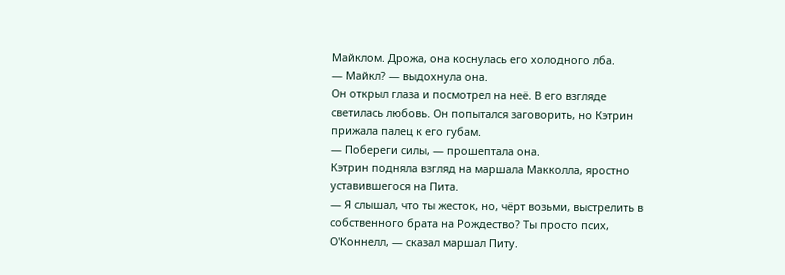Майклом. Дрожа, она коснулась его холодного лба.
— Майкл? — выдохнула она.
Он открыл глаза и посмотрел на неё. В его взгляде светилась любовь. Он попытался заговорить, но Кэтрин прижала палец к его губам.
— Побереги силы, — прошептала она.
Кэтрин подняла взгляд на маршала Макколла, яростно уставившегося на Пита.
— Я слышал, что ты жесток, но, чёрт возьми, выстрелить в собственного брата на Рождество? Ты просто псих, О'Коннелл, — сказал маршал Питу.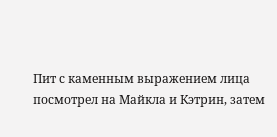Пит с каменным выражением лица посмотрел на Майкла и Кэтрин, затем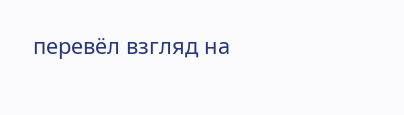перевёл взгляд на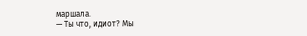маршала.
— Ты что, идиот? Мы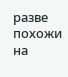разве похожи на